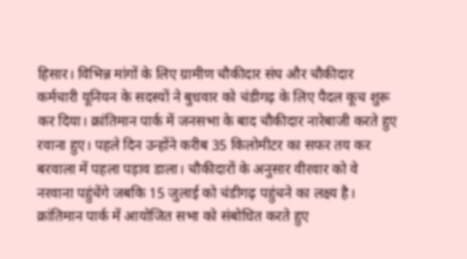हिसार। विभिन्न मांगों के लिए ग्रामीण चौकीदार संघ और चौकीदार कर्मचारी यूनियन के सदस्यों ने बुधवार को चंडीगढ़ के लिए पैदल कूच शुरू कर दिया। क्रांतिमान पार्क में जनसभा के बाद चौकीदार नारेबाजी करते हुए रवाना हुए। पहले दिन उन्होंने करीब 35 किलोमीटर का सफर तय कर बरवाला में पहला पड़ाव डाला। चौकीदारों के अनुसार वीरवार को वे नरवाना पहुंचेंगे जबकि 15 जुलाई को चंडीगढ़ पहुंचने का लक्ष्य है।
क्रांतिमान पार्क में आयोजित सभा को संबोधित करते हुए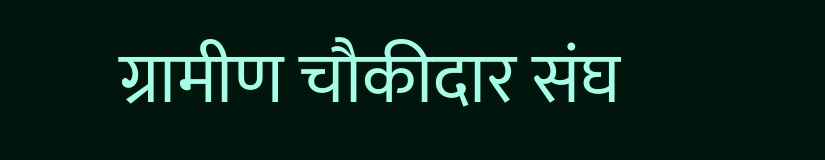ग्रामीण चौकीदार संघ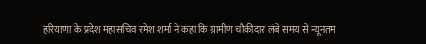हरियाणा के प्रदेश महासचिव रमेश शर्मा ने कहा कि ग्रामीण चौकीदार लंबे समय से न्यूनतम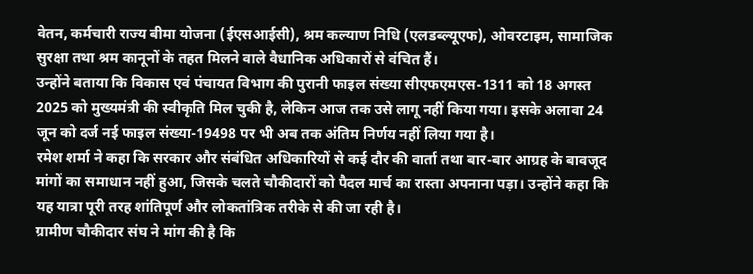वेतन, कर्मचारी राज्य बीमा योजना (ईएसआईसी), श्रम कल्याण निधि (एलडब्ल्यूएफ), ओवरटाइम, सामाजिक सुरक्षा तथा श्रम कानूनों के तहत मिलने वाले वैधानिक अधिकारों से वंचित हैं।
उन्होंने बताया कि विकास एवं पंचायत विभाग की पुरानी फाइल संख्या सीएफएमएस-1311 को 18 अगस्त 2025 को मुख्यमंत्री की स्वीकृति मिल चुकी है, लेकिन आज तक उसे लागू नहीं किया गया। इसके अलावा 24 जून को दर्ज नई फाइल संख्या-19498 पर भी अब तक अंतिम निर्णय नहीं लिया गया है।
रमेश शर्मा ने कहा कि सरकार और संबंधित अधिकारियों से कई दौर की वार्ता तथा बार-बार आग्रह के बावजूद मांगों का समाधान नहीं हुआ, जिसके चलते चौकीदारों को पैदल मार्च का रास्ता अपनाना पड़ा। उन्होंने कहा कि यह यात्रा पूरी तरह शांतिपूर्ण और लोकतांत्रिक तरीके से की जा रही है।
ग्रामीण चौकीदार संघ ने मांग की है कि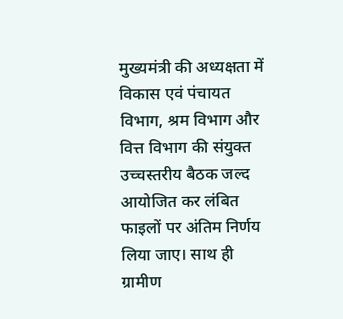मुख्यमंत्री की अध्यक्षता में विकास एवं पंचायत विभाग, श्रम विभाग और वित्त विभाग की संयुक्त उच्चस्तरीय बैठक जल्द आयोजित कर लंबित फाइलों पर अंतिम निर्णय लिया जाए। साथ ही ग्रामीण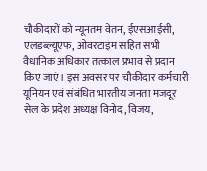चौकीदारों को न्यूनतम वेतन, ईएसआईसी, एलडब्ल्यूएफ, ओवरटाइम सहित सभी वैधानिक अधिकार तत्काल प्रभाव से प्रदान किए जाएं। इस अवसर पर चौकीदार कर्मचारी यूनियन एवं संबंधित भारतीय जनता मजदूर सेल के प्रदेश अध्यक्ष विनोद, विजय,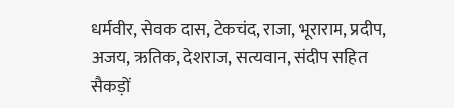धर्मवीर, सेवक दास, टेकचंद, राजा, भूराराम, प्रदीप, अजय, ऋतिक, देशराज, सत्यवान, संदीप सहित सैकड़ों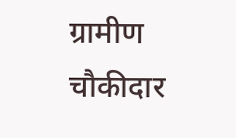ग्रामीण चौकीदार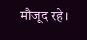मौजूद रहे।